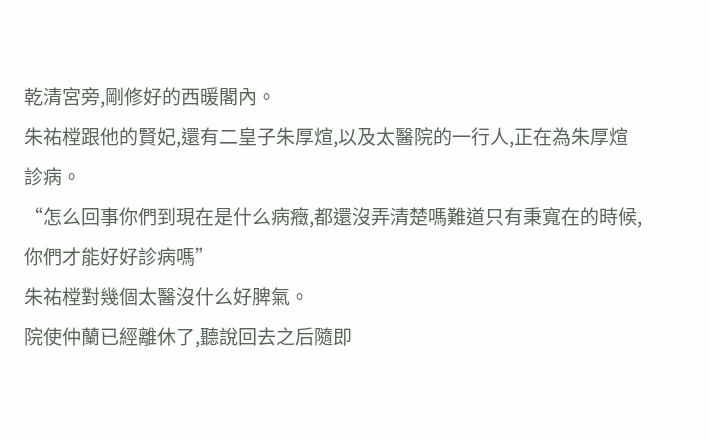乾清宮旁,剛修好的西暖閣內。
朱祐樘跟他的賢妃,還有二皇子朱厚煊,以及太醫院的一行人,正在為朱厚煊診病。
“怎么回事你們到現在是什么病癥,都還沒弄清楚嗎難道只有秉寬在的時候,你們才能好好診病嗎”
朱祐樘對幾個太醫沒什么好脾氣。
院使仲蘭已經離休了,聽說回去之后隨即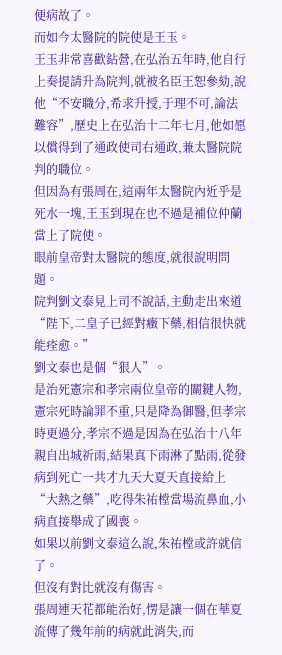便病故了。
而如今太醫院的院使是王玉。
王玉非常喜歡鉆營,在弘治五年時,他自行上奏提請升為院判,就被名臣王恕參劾,說他“不安職分,希求升授,于理不可,論法難容”,歷史上在弘治十二年七月,他如愿以償得到了通政使司右通政,兼太醫院院判的職位。
但因為有張周在,這兩年太醫院內近乎是死水一塊,王玉到現在也不過是補位仲蘭當上了院使。
眼前皇帝對太醫院的態度,就很說明問題。
院判劉文泰見上司不說話,主動走出來道“陛下,二皇子已經對癥下藥,相信很快就能痊愈。”
劉文泰也是個“狠人”。
是治死憲宗和孝宗兩位皇帝的關鍵人物,憲宗死時論罪不重,只是降為御醫,但孝宗時更過分,孝宗不過是因為在弘治十八年親自出城祈雨,結果真下雨淋了點雨,從發病到死亡一共才九天大夏天直接給上“大熱之藥”,吃得朱祐樘當場流鼻血,小病直接舉成了國喪。
如果以前劉文泰這么說,朱祐樘或許就信了。
但沒有對比就沒有傷害。
張周連天花都能治好,愣是讓一個在華夏流傳了幾年前的病就此消失,而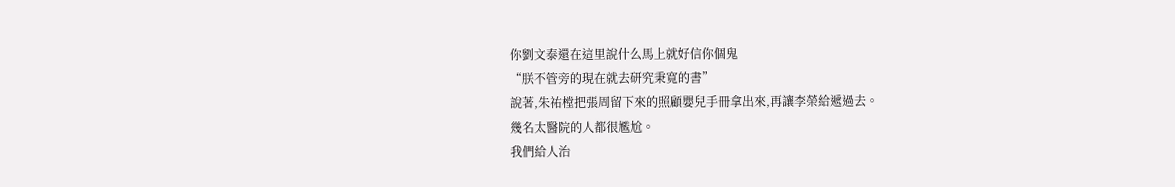你劉文泰還在這里說什么馬上就好信你個鬼
“朕不管旁的現在就去研究秉寬的書”
說著,朱祐樘把張周留下來的照顧嬰兒手冊拿出來,再讓李榮給遞過去。
幾名太醫院的人都很尷尬。
我們給人治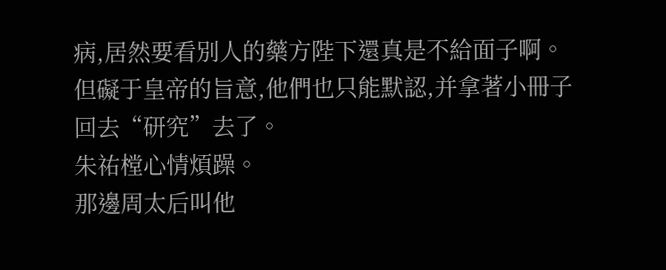病,居然要看別人的藥方陛下還真是不給面子啊。
但礙于皇帝的旨意,他們也只能默認,并拿著小冊子回去“研究”去了。
朱祐樘心情煩躁。
那邊周太后叫他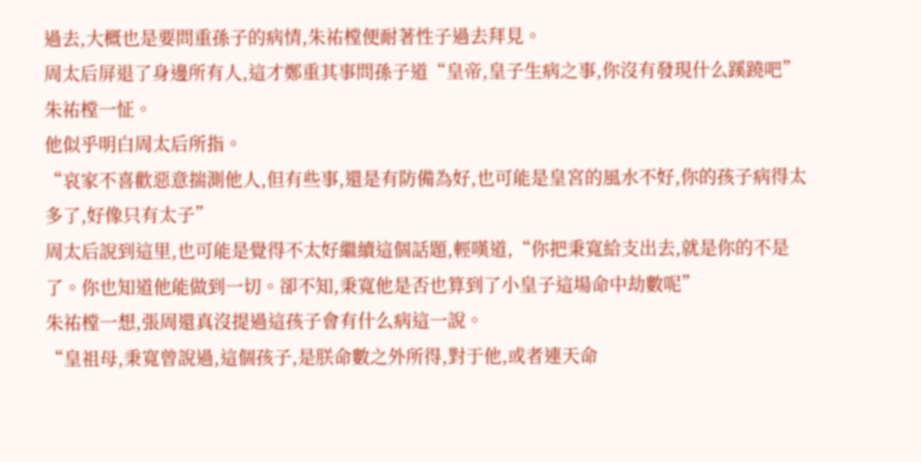過去,大概也是要問重孫子的病情,朱祐樘便耐著性子過去拜見。
周太后屏退了身邊所有人,這才鄭重其事問孫子道“皇帝,皇子生病之事,你沒有發現什么蹊蹺吧”
朱祐樘一怔。
他似乎明白周太后所指。
“哀家不喜歡惡意揣測他人,但有些事,還是有防備為好,也可能是皇宮的風水不好,你的孩子病得太多了,好像只有太子”
周太后說到這里,也可能是覺得不太好繼續這個話題,輕嘆道,“你把秉寬給支出去,就是你的不是了。你也知道他能做到一切。卻不知,秉寬他是否也算到了小皇子這場命中劫數呢”
朱祐樘一想,張周還真沒提過這孩子會有什么病這一說。
“皇祖母,秉寬曾說過,這個孩子,是朕命數之外所得,對于他,或者連天命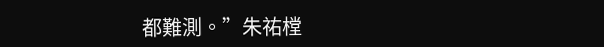都難測。”朱祐樘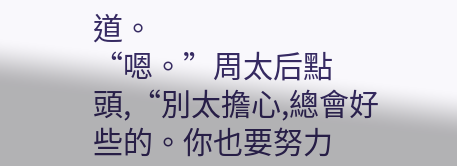道。
“嗯。”周太后點頭,“別太擔心,總會好些的。你也要努力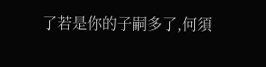了若是你的子嗣多了,何須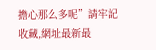擔心那么多呢”請牢記收藏,網址最新最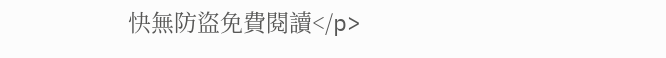快無防盜免費閱讀</p>